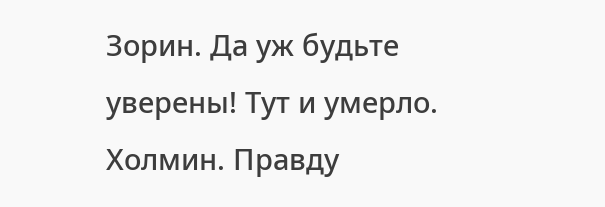Зорин. Да уж будьте уверены! Тут и умерло.
Холмин. Правду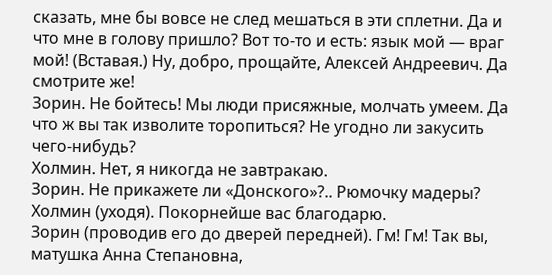сказать, мне бы вовсе не след мешаться в эти сплетни. Да и что мне в голову пришло? Вот то-то и есть: язык мой — враг мой! (Вставая.) Ну, добро, прощайте, Алексей Андреевич. Да смотрите же!
Зорин. Не бойтесь! Мы люди присяжные, молчать умеем. Да что ж вы так изволите торопиться? Не угодно ли закусить чего-нибудь?
Холмин. Нет, я никогда не завтракаю.
Зорин. Не прикажете ли «Донского»?.. Рюмочку мадеры?
Холмин (уходя). Покорнейше вас благодарю.
Зорин (проводив его до дверей передней). Гм! Гм! Так вы, матушка Анна Степановна,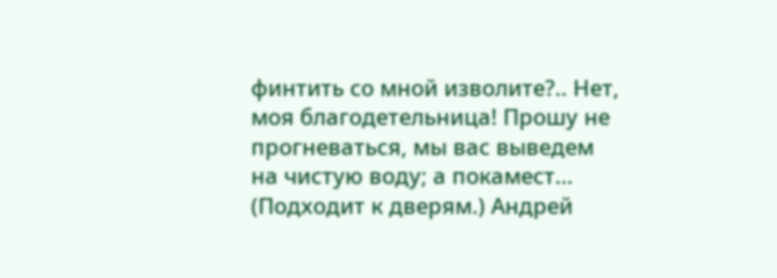финтить со мной изволите?.. Нет, моя благодетельница! Прошу не прогневаться, мы вас выведем на чистую воду; а покамест... (Подходит к дверям.) Андрей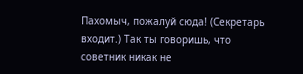Пахомыч, пожалуй сюда! (Секретарь входит.) Так ты говоришь, что советник никак не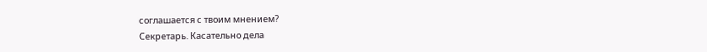соглашается с твоим мнением?
Секретарь. Касательно дела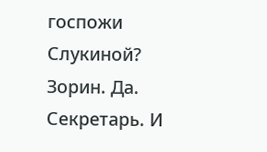госпожи Слукиной?
Зорин. Да.
Секретарь. И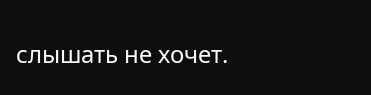слышать не хочет.